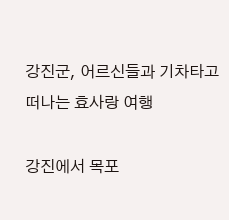강진군, 어르신들과 기차타고 떠나는 효사랑 여행

강진에서 목포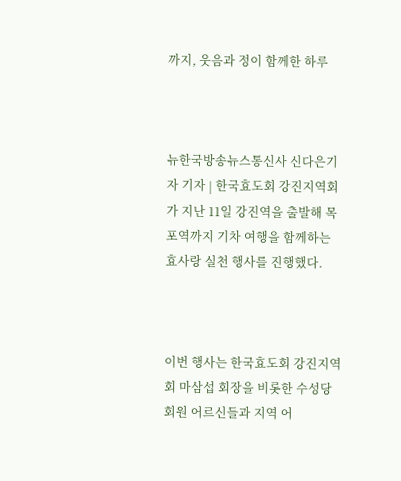까지, 웃음과 정이 함께한 하루



뉴한국방송뉴스통신사 신다은기자 기자 | 한국효도회 강진지역회가 지난 11일 강진역을 출발해 목포역까지 기차 여행을 함께하는 효사랑 실천 행사를 진행했다.



이번 행사는 한국효도회 강진지역회 마삼섭 회장을 비롯한 수성당 회원 어르신들과 지역 어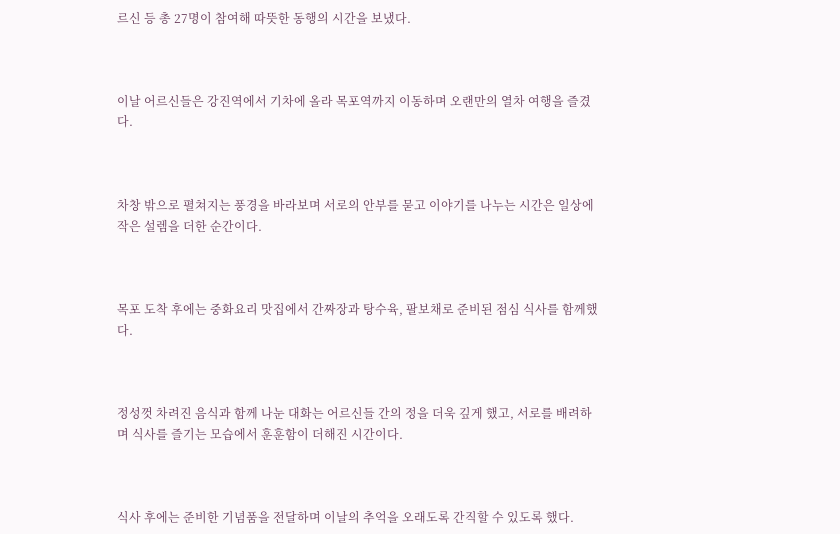르신 등 총 27명이 참여해 따뜻한 동행의 시간을 보냈다.



이날 어르신들은 강진역에서 기차에 올라 목포역까지 이동하며 오랜만의 열차 여행을 즐겼다.



차창 밖으로 펼쳐지는 풍경을 바라보며 서로의 안부를 묻고 이야기를 나누는 시간은 일상에 작은 설렘을 더한 순간이다.



목포 도착 후에는 중화요리 맛집에서 간짜장과 탕수육, 팔보채로 준비된 점심 식사를 함께했다.



정성껏 차려진 음식과 함께 나눈 대화는 어르신들 간의 정을 더욱 깊게 했고, 서로를 배려하며 식사를 즐기는 모습에서 훈훈함이 더해진 시간이다.



식사 후에는 준비한 기념품을 전달하며 이날의 추억을 오래도록 간직할 수 있도록 했다.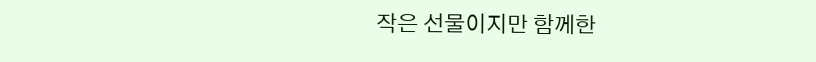작은 선물이지만 함께한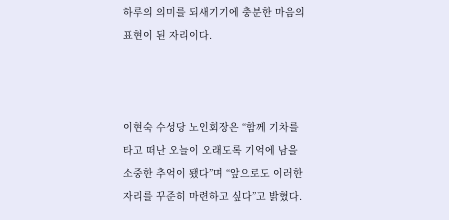하루의 의미를 되새기기에 충분한 마음의 표현이 된 자리이다.



이현숙 수성당 노인회장은 “함께 기차를 타고 떠난 오늘이 오래도록 기억에 남을 소중한 추억이 됐다”며 “앞으로도 이러한 자리를 꾸준히 마련하고 싶다”고 밝혔다.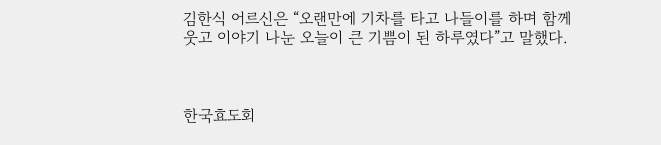김한식 어르신은 “오랜만에 기차를 타고 나들이를 하며 함께 웃고 이야기 나눈 오늘이 큰 기쁨이 된 하루였다”고 말했다.



한국효도회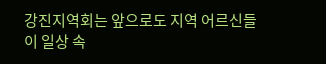강진지역회는 앞으로도 지역 어르신들이 일상 속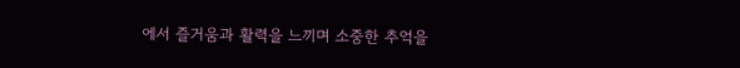에서 즐거움과 활력을 느끼며 소중한 추억을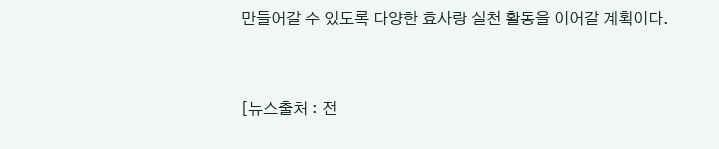만들어갈 수 있도록 다양한 효사랑 실천 활동을 이어갈 계획이다.


[뉴스출처 : 전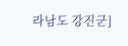라남도 강진군]